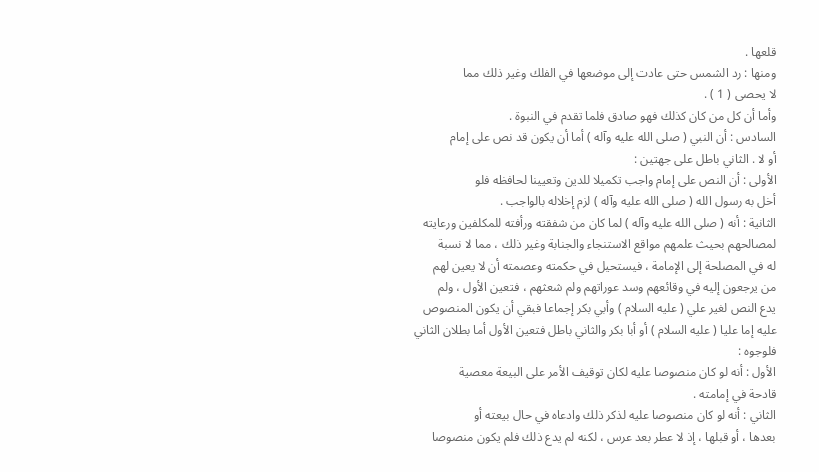قلعها .
ومنها : رد الشمس حتى عادت إلى موضعها في الفلك وغير ذلك مما
لا يحصى ( 1 ) .
وأما أن كل من كان كذلك فهو صادق فلما تقدم في النبوة .
السادس : أن النبي ( صلى الله عليه وآله ) أما أن يكون قد نص على إمام
أو لا . الثاني باطل على جهتين :
الأولى : أن النص على إمام واجب تكميلا للدين وتعيينا لحافظه فلو
أخل به رسول الله ( صلى الله عليه وآله ) لزم إخلاله بالواجب .
الثانية : أنه ( صلى الله عليه وآله ) لما كان من شفقته ورأفته للمكلفين ورعايته
لمصالحهم بحيث علمهم مواقع الاستنجاء والجنابة وغير ذلك ، مما لا نسبة
له في المصلحة إلى الإمامة ، فيستحيل في حكمته وعصمته أن لا يعين لهم
من يرجعون إليه في وقائعهم وسد عوراتهم ولم شعثهم ، فتعين الأول ، ولم
يدع النص لغير علي ( عليه السلام ) وأبي بكر إجماعا فبقي أن يكون المنصوص
عليه إما عليا ( عليه السلام ) أو أبا بكر والثاني باطل فتعين الأول أما بطلان الثاني
فلوجوه :
الأول : أنه لو كان منصوصا عليه لكان توقيف الأمر على البيعة معصية
قادحة في إمامته .
الثاني : أنه لو كان منصوصا عليه لذكر ذلك وادعاه في حال بيعته أو
بعدها ، أو قبلها ، إذ لا عطر بعد عرس ، لكنه لم يدع ذلك فلم يكون منصوصا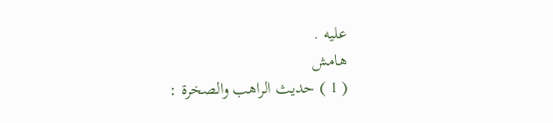عليه .
هامش
( 1 ) حديث الراهب والصخرة :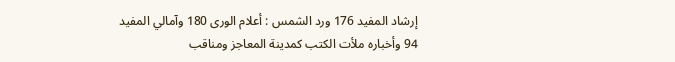إرشاد المفيد 176 ورد الشمس : أعلام الورى 180 وآمالي المفيد
94 وأخباره ملأت الكتب كمدينة المعاجز ومناقب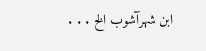ابن شهرآشوب الخ . . .